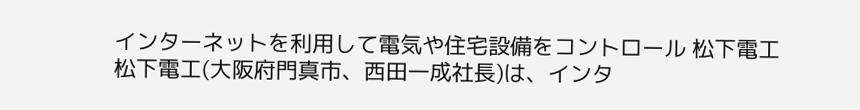インターネットを利用して電気や住宅設備をコントロール 松下電工
松下電工(大阪府門真市、西田一成社長)は、インタ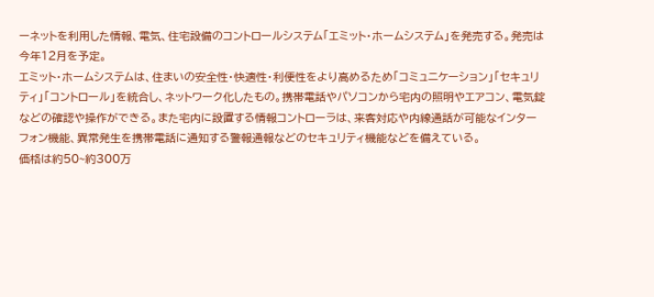ーネットを利用した情報、電気、住宅設備のコントロールシステム「エミット・ホームシステム」を発売する。発売は今年12月を予定。
エミット・ホームシステムは、住まいの安全性・快適性・利便性をより高めるため「コミュニケーション」「セキュリティ」「コントロール」を統合し、ネットワーク化したもの。携帯電話やパソコンから宅内の照明やエアコン、電気錠などの確認や操作ができる。また宅内に設置する情報コントローラは、来客対応や内線通話が可能なインターフォン機能、異常発生を携帯電話に通知する警報通報などのセキュリティ機能などを備えている。
価格は約50~約300万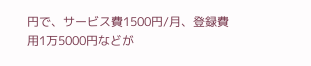円で、サービス費1500円/月、登録費用1万5000円などが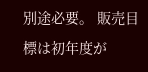別途必要。 販売目標は初年度が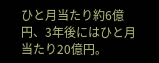ひと月当たり約6億円、3年後にはひと月当たり20億円。